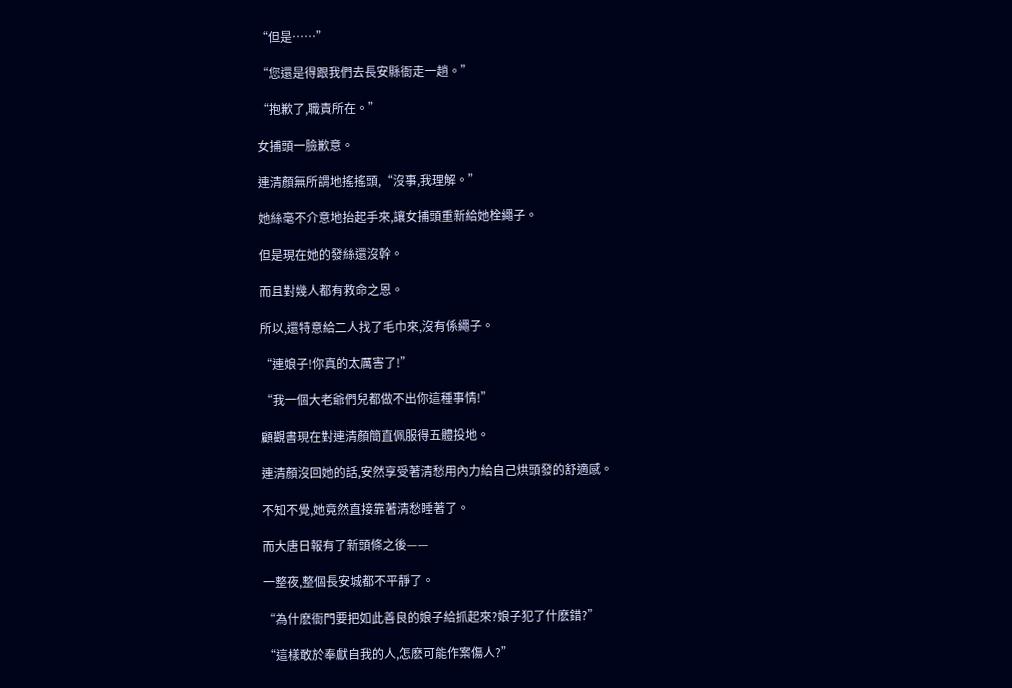“但是……”

“您還是得跟我們去長安縣衙走一趟。”

“抱歉了,職責所在。”

女捕頭一臉歉意。

連清顏無所謂地搖搖頭,“沒事,我理解。”

她絲毫不介意地抬起手來,讓女捕頭重新給她栓繩子。

但是現在她的發絲還沒幹。

而且對幾人都有救命之恩。

所以,還特意給二人找了毛巾來,沒有係繩子。

“連娘子!你真的太厲害了!”

“我一個大老爺們兒都做不出你這種事情!”

顧觀書現在對連清顏簡直佩服得五體投地。

連清顏沒回她的話,安然享受著清愁用內力給自己烘頭發的舒適感。

不知不覺,她竟然直接靠著清愁睡著了。

而大唐日報有了新頭條之後——

一整夜,整個長安城都不平靜了。

“為什麽衙門要把如此善良的娘子給抓起來?娘子犯了什麽錯?”

“這樣敢於奉獻自我的人,怎麽可能作案傷人?”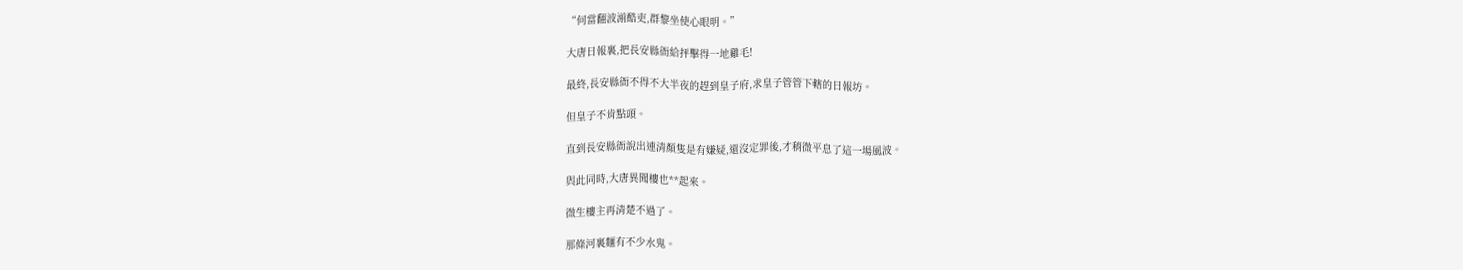“何當翻波湔酷吏,群黎坐使心眼明。”

大唐日報裏,把長安縣衙給抨擊得一地雞毛!

最終,長安縣衙不得不大半夜的趕到皇子府,求皇子管管下轄的日報坊。

但皇子不肯點頭。

直到長安縣衙說出連清顏隻是有嫌疑,還沒定罪後,才稍微平息了這一場風波。

與此同時,大唐異聞樓也**起來。

微生樓主再清楚不過了。

那條河裏麵有不少水鬼。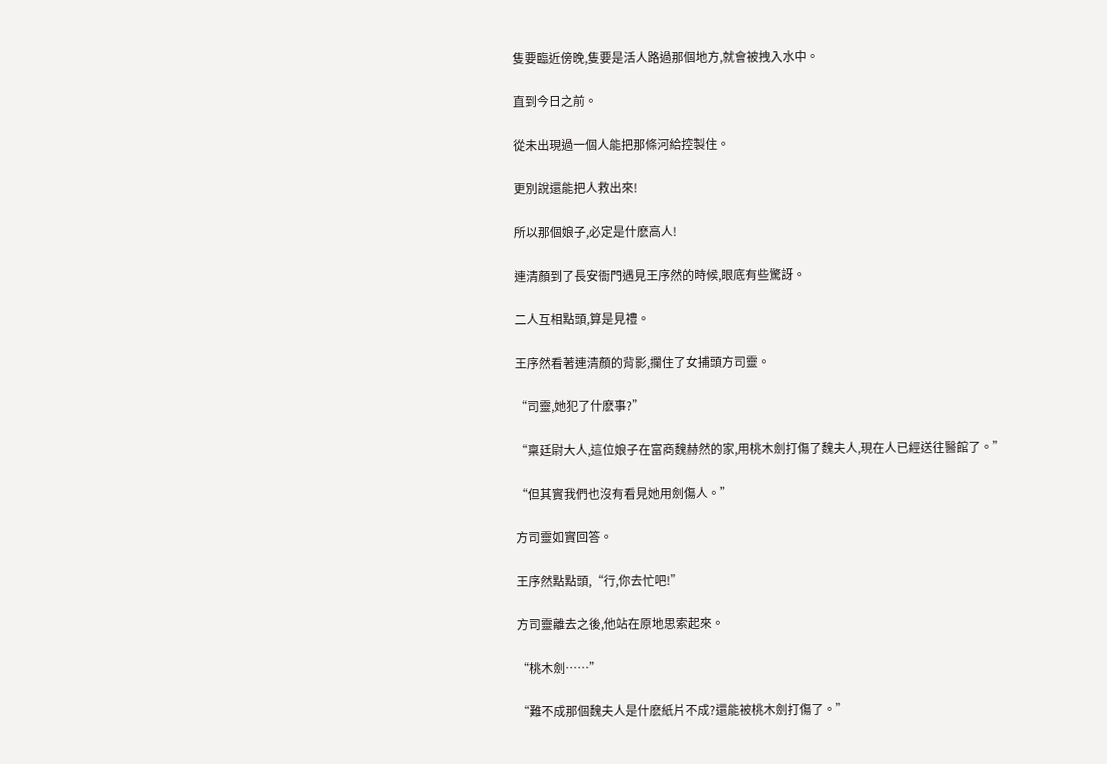隻要臨近傍晚,隻要是活人路過那個地方,就會被拽入水中。

直到今日之前。

從未出現過一個人能把那條河給控製住。

更別說還能把人救出來!

所以那個娘子,必定是什麽高人!

連清顏到了長安衙門遇見王序然的時候,眼底有些驚訝。

二人互相點頭,算是見禮。

王序然看著連清顏的背影,攔住了女捕頭方司靈。

“司靈,她犯了什麽事?”

“稟廷尉大人,這位娘子在富商魏赫然的家,用桃木劍打傷了魏夫人,現在人已經送往醫館了。”

“但其實我們也沒有看見她用劍傷人。”

方司靈如實回答。

王序然點點頭,“行,你去忙吧!”

方司靈離去之後,他站在原地思索起來。

“桃木劍……”

“難不成那個魏夫人是什麽紙片不成?還能被桃木劍打傷了。”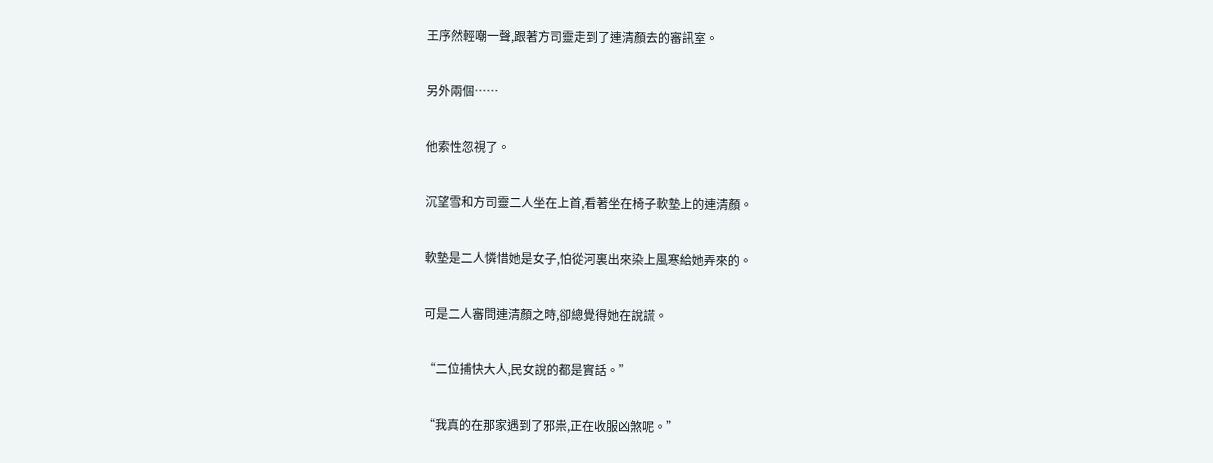王序然輕嘲一聲,跟著方司靈走到了連清顏去的審訊室。

另外兩個……

他索性忽視了。

沉望雪和方司靈二人坐在上首,看著坐在椅子軟墊上的連清顏。

軟墊是二人憐惜她是女子,怕從河裏出來染上風寒給她弄來的。

可是二人審問連清顏之時,卻總覺得她在說謊。

“二位捕快大人,民女說的都是實話。”

“我真的在那家遇到了邪祟,正在收服凶煞呢。”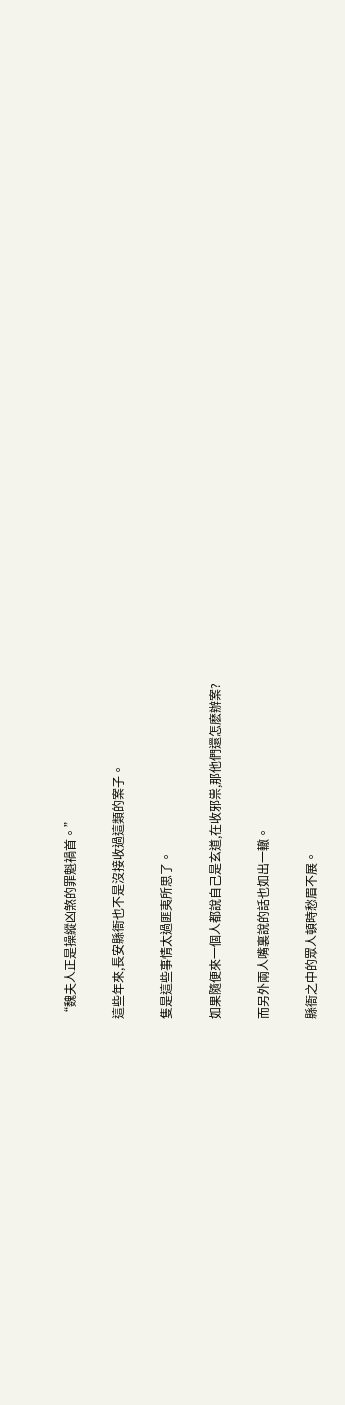“魏夫人正是操縱凶煞的罪魁禍首。”

這些年來,長安縣衙也不是沒接收過這類的案子。

隻是這些事情太過匪夷所思了。

如果隨便來一個人都說自己是玄道,在收邪祟,那他們還怎麽辦案?

而另外兩人嘴裏說的話也如出一轍。

縣衙之中的眾人頓時愁眉不展。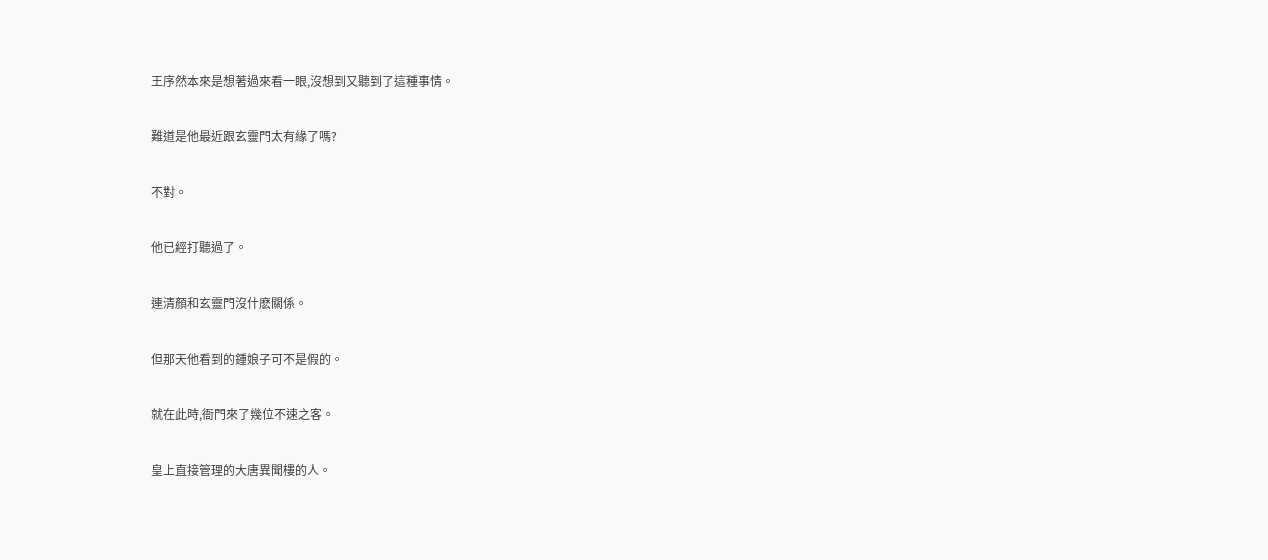王序然本來是想著過來看一眼,沒想到又聽到了這種事情。

難道是他最近跟玄靈門太有緣了嗎?

不對。

他已經打聽過了。

連清顏和玄靈門沒什麽關係。

但那天他看到的鍾娘子可不是假的。

就在此時,衙門來了幾位不速之客。

皇上直接管理的大唐異聞樓的人。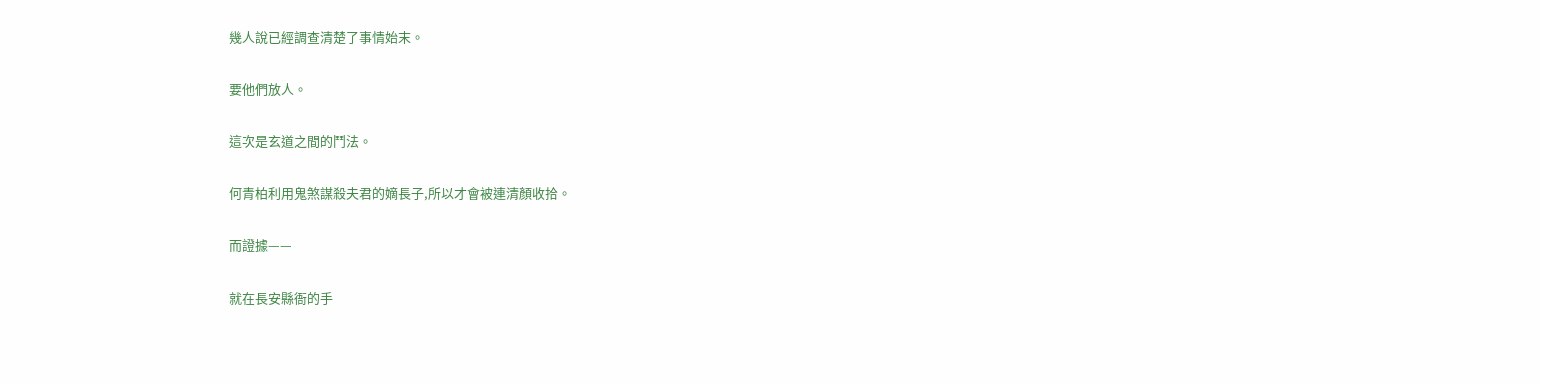幾人說已經調查清楚了事情始末。

要他們放人。

這次是玄道之間的鬥法。

何青柏利用鬼煞謀殺夫君的嫡長子,所以才會被連清顏收拾。

而證據——

就在長安縣衙的手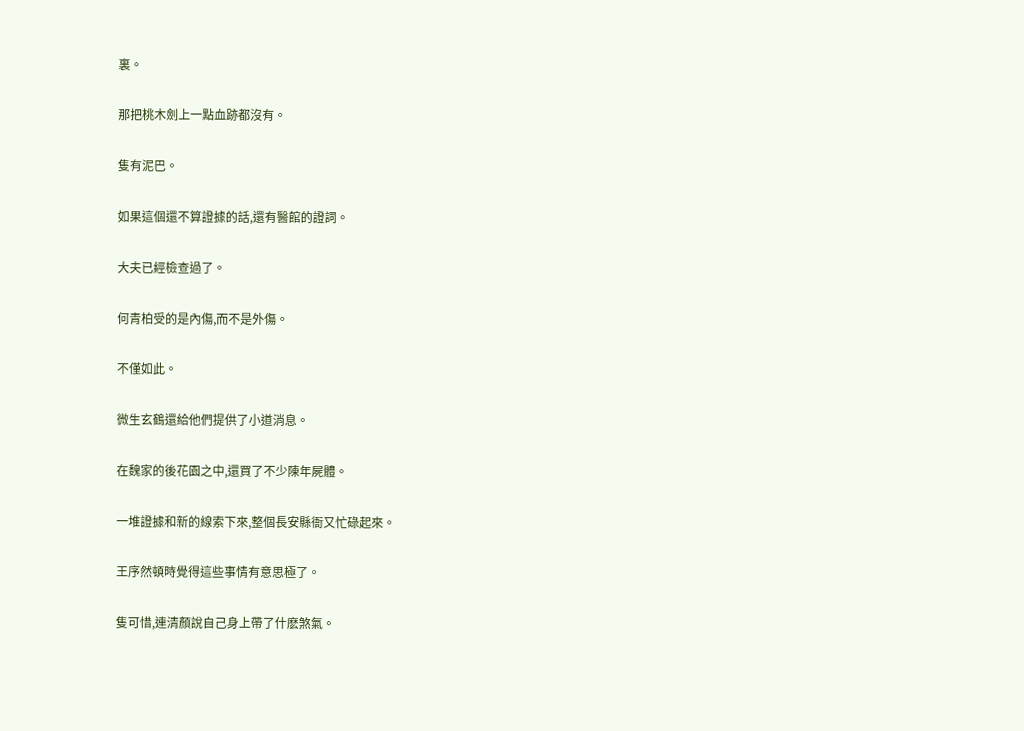裏。

那把桃木劍上一點血跡都沒有。

隻有泥巴。

如果這個還不算證據的話,還有醫館的證詞。

大夫已經檢查過了。

何青柏受的是內傷,而不是外傷。

不僅如此。

微生玄鶴還給他們提供了小道消息。

在魏家的後花園之中,還買了不少陳年屍體。

一堆證據和新的線索下來,整個長安縣衙又忙碌起來。

王序然頓時覺得這些事情有意思極了。

隻可惜,連清顏說自己身上帶了什麽煞氣。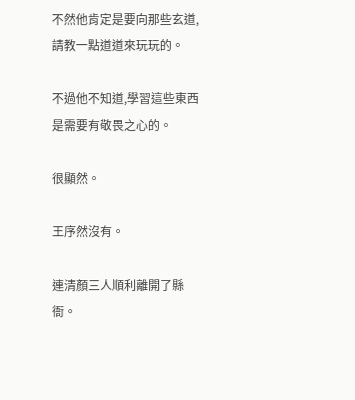不然他肯定是要向那些玄道,請教一點道道來玩玩的。

不過他不知道,學習這些東西是需要有敬畏之心的。

很顯然。

王序然沒有。

連清顏三人順利離開了縣衙。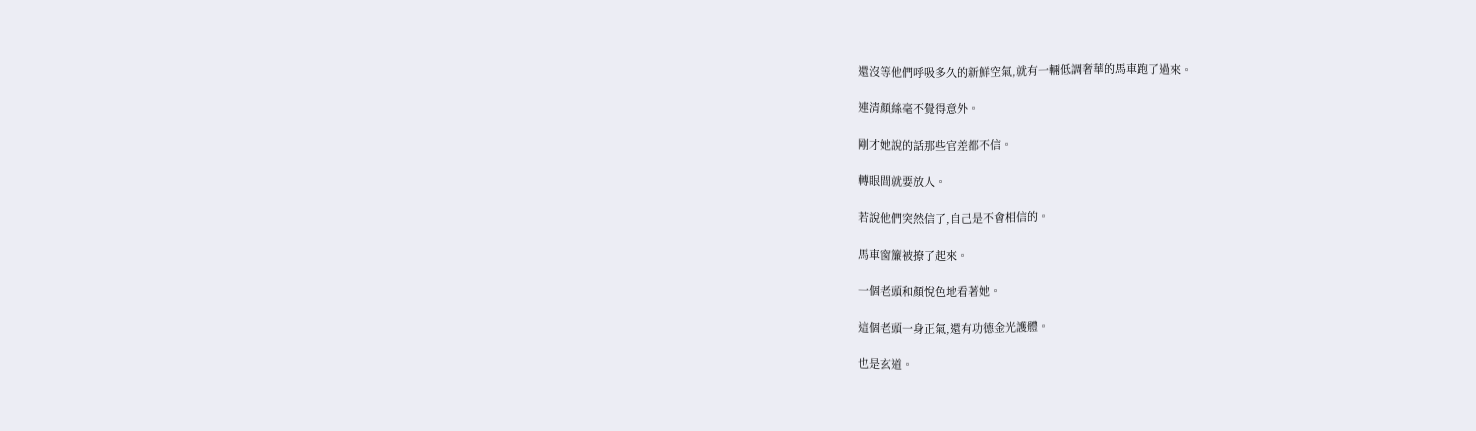還沒等他們呼吸多久的新鮮空氣,就有一輛低調奢華的馬車跑了過來。

連清顏絲毫不覺得意外。

剛才她說的話那些官差都不信。

轉眼間就要放人。

若說他們突然信了,自己是不會相信的。

馬車窗簾被撩了起來。

一個老頭和顏悅色地看著她。

這個老頭一身正氣,還有功德金光護體。

也是玄道。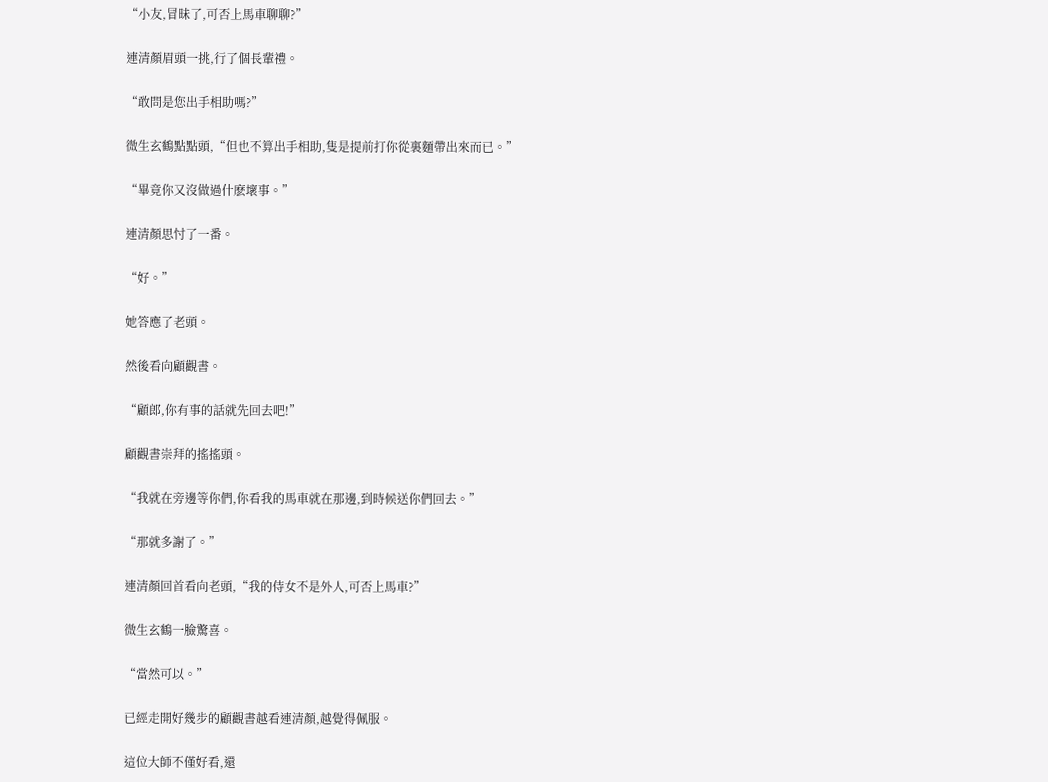“小友,冒昧了,可否上馬車聊聊?”

連清顏眉頭一挑,行了個長輩禮。

“敢問是您出手相助嗎?”

微生玄鶴點點頭,“但也不算出手相助,隻是提前打你從裏麵帶出來而已。”

“畢竟你又沒做過什麽壞事。”

連清顏思忖了一番。

“好。”

她答應了老頭。

然後看向顧觀書。

“顧郎,你有事的話就先回去吧!”

顧觀書崇拜的搖搖頭。

“我就在旁邊等你們,你看我的馬車就在那邊,到時候送你們回去。”

“那就多謝了。”

連清顏回首看向老頭,“我的侍女不是外人,可否上馬車?”

微生玄鶴一臉驚喜。

“當然可以。”

已經走開好幾步的顧觀書越看連清顏,越覺得佩服。

這位大師不僅好看,還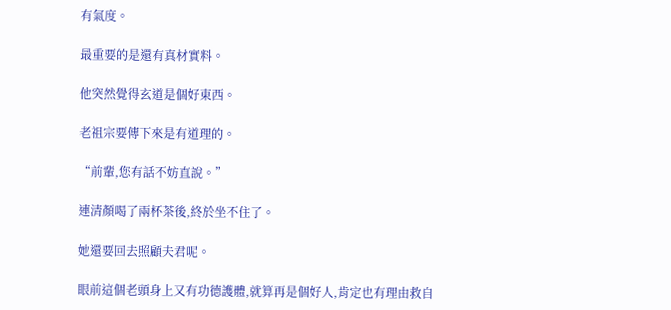有氣度。

最重要的是還有真材實料。

他突然覺得玄道是個好東西。

老祖宗要傳下來是有道理的。

“前輩,您有話不妨直說。”

連清顏喝了兩杯茶後,終於坐不住了。

她還要回去照顧夫君呢。

眼前這個老頭身上又有功德護體,就算再是個好人,肯定也有理由救自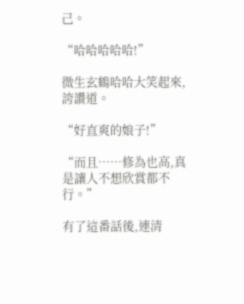己。

“哈哈哈哈哈!”

微生玄鶴哈哈大笑起來,誇讚道。

“好直爽的娘子!”

“而且……修為也高,真是讓人不想欣賞都不行。”

有了這番話後,連清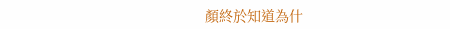顏終於知道為什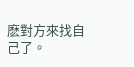麽對方來找自己了。